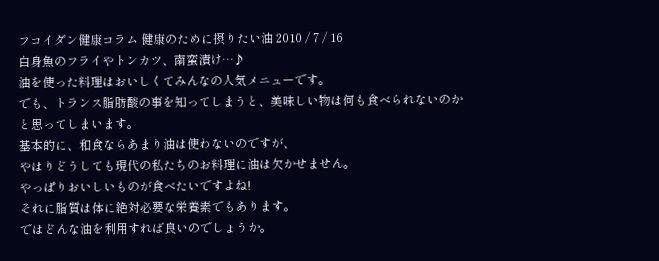フコイダン健康コラム 健康のために摂りたい油 2010 / 7 / 16
白身魚のフライやトンカツ、南蛮漬け…♪
油を使った料理はおいしくてみんなの人気メニューです。
でも、トランス脂肪酸の事を知ってしまうと、美味しい物は何も食べられないのか
と思ってしまいます。
基本的に、和食ならあまり油は使わないのですが、
やはりどうしても現代の私たちのお料理に油は欠かせません。
やっぱりおいしいものが食べたいですよね!
それに脂質は体に絶対必要な栄養素でもあります。
ではどんな油を利用すれば良いのでしょうか。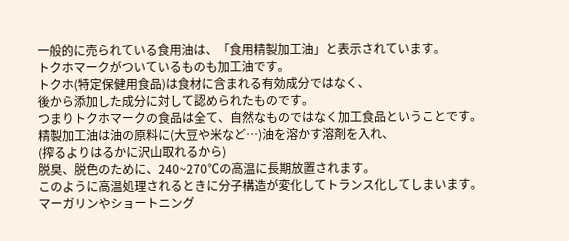一般的に売られている食用油は、「食用精製加工油」と表示されています。
トクホマークがついているものも加工油です。
トクホ(特定保健用食品)は食材に含まれる有効成分ではなく、
後から添加した成分に対して認められたものです。
つまりトクホマークの食品は全て、自然なものではなく加工食品ということです。
精製加工油は油の原料に(大豆や米など…)油を溶かす溶剤を入れ、
(搾るよりはるかに沢山取れるから)
脱臭、脱色のために、240~270℃の高温に長期放置されます。
このように高温処理されるときに分子構造が変化してトランス化してしまいます。
マーガリンやショートニング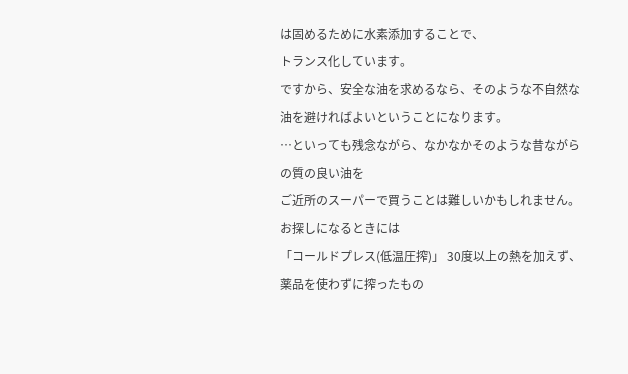は固めるために水素添加することで、
トランス化しています。
ですから、安全な油を求めるなら、そのような不自然な油を避ければよいということになります。
…といっても残念ながら、なかなかそのような昔ながらの質の良い油を
ご近所のスーパーで買うことは難しいかもしれません。
お探しになるときには
「コールドプレス(低温圧搾)」 30度以上の熱を加えず、薬品を使わずに搾ったもの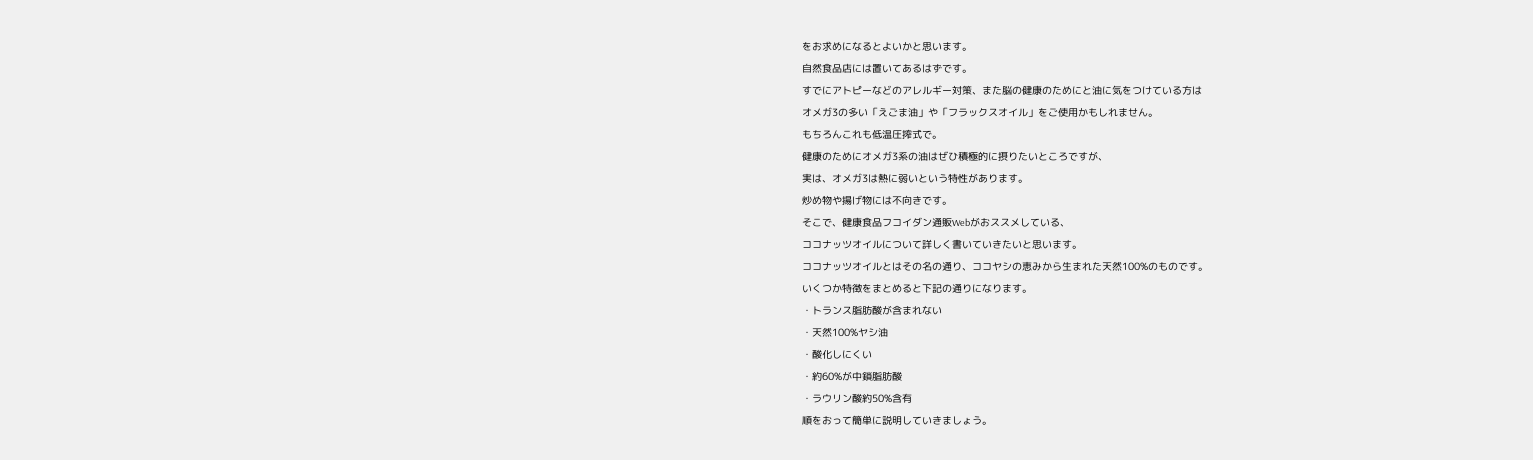をお求めになるとよいかと思います。
自然食品店には置いてあるはずです。
すでにアトピーなどのアレルギー対策、また脳の健康のためにと油に気をつけている方は
オメガ3の多い「えごま油」や「フラックスオイル」をご使用かもしれません。
もちろんこれも低温圧搾式で。
健康のためにオメガ3系の油はぜひ積極的に摂りたいところですが、
実は、オメガ3は熱に弱いという特性があります。
炒め物や揚げ物には不向きです。
そこで、健康食品フコイダン通販Webがおススメしている、
ココナッツオイルについて詳しく書いていきたいと思います。
ココナッツオイルとはその名の通り、ココヤシの恵みから生まれた天然100%のものです。
いくつか特徴をまとめると下記の通りになります。
・トランス脂肪酸が含まれない
・天然100%ヤシ油
・酸化しにくい
・約60%が中鎖脂肪酸
・ラウリン酸約50%含有
順をおって簡単に説明していきましょう。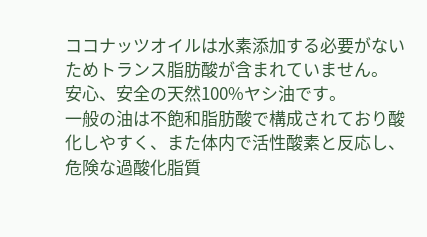ココナッツオイルは水素添加する必要がないためトランス脂肪酸が含まれていません。
安心、安全の天然100%ヤシ油です。
一般の油は不飽和脂肪酸で構成されており酸化しやすく、また体内で活性酸素と反応し、
危険な過酸化脂質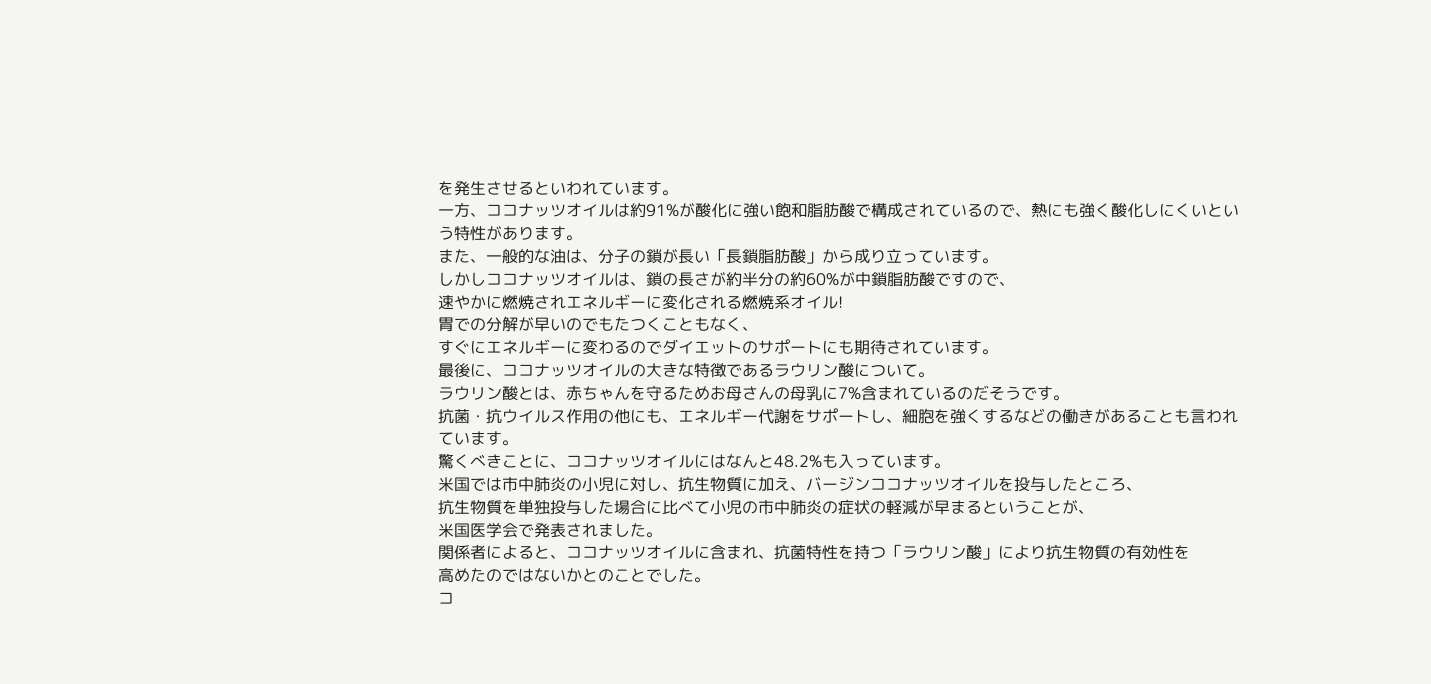を発生させるといわれています。
一方、ココナッツオイルは約91%が酸化に強い飽和脂肪酸で構成されているので、熱にも強く酸化しにくいという特性があります。
また、一般的な油は、分子の鎖が長い「長鎖脂肪酸」から成り立っています。
しかしココナッツオイルは、鎖の長さが約半分の約60%が中鎖脂肪酸ですので、
速やかに燃焼されエネルギーに変化される燃焼系オイル!
胃での分解が早いのでもたつくこともなく、
すぐにエネルギーに変わるのでダイエットのサポートにも期待されています。
最後に、ココナッツオイルの大きな特徴であるラウリン酸について。
ラウリン酸とは、赤ちゃんを守るためお母さんの母乳に7%含まれているのだそうです。
抗菌・抗ウイルス作用の他にも、エネルギー代謝をサポートし、細胞を強くするなどの働きがあることも言われています。
驚くべきことに、ココナッツオイルにはなんと48.2%も入っています。
米国では市中肺炎の小児に対し、抗生物質に加え、バージンココナッツオイルを投与したところ、
抗生物質を単独投与した場合に比べて小児の市中肺炎の症状の軽減が早まるということが、
米国医学会で発表されました。
関係者によると、ココナッツオイルに含まれ、抗菌特性を持つ「ラウリン酸」により抗生物質の有効性を
高めたのではないかとのことでした。
コ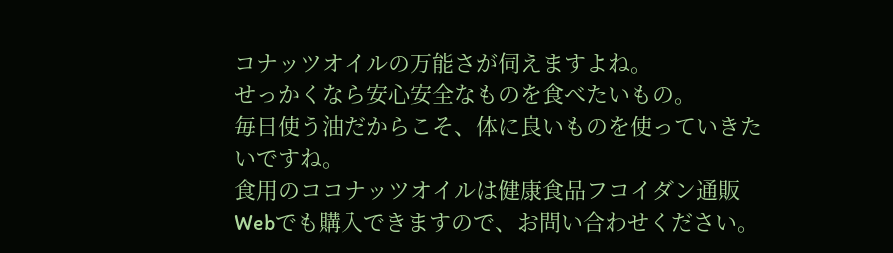コナッツオイルの万能さが伺えますよね。
せっかくなら安心安全なものを食べたいもの。
毎日使う油だからこそ、体に良いものを使っていきたいですね。
食用のココナッツオイルは健康食品フコイダン通販Webでも購入できますので、お問い合わせください。